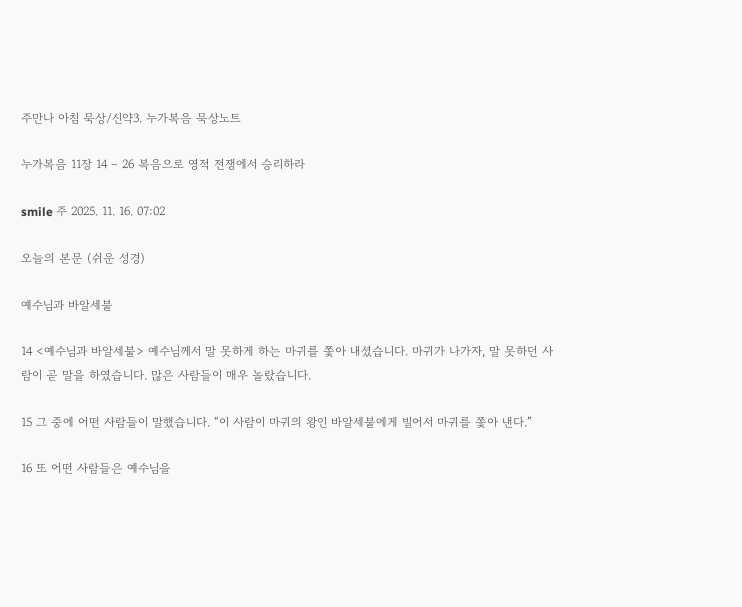주만나 아침 묵상/신약3. 누가복음 묵상노트

누가복음 11장 14 – 26 복음으로 영적 전쟁에서 승리하라

smile 주 2025. 11. 16. 07:02

오늘의 본문 (쉬운 성경)

예수님과 바알세불

14 <예수님과 바알세불> 예수님께서 말 못하게 하는 마귀를 쫓아 내셨습니다. 마귀가 나가자, 말 못하던 사람이 곧 말을 하였습니다. 많은 사람들이 매우 놀랐습니다.

15 그 중에 어떤 사람들이 말했습니다. “이 사람이 마귀의 왕인 바알세불에게 빌어서 마귀를 쫓아 낸다.”

16 또 어떤 사람들은 예수님을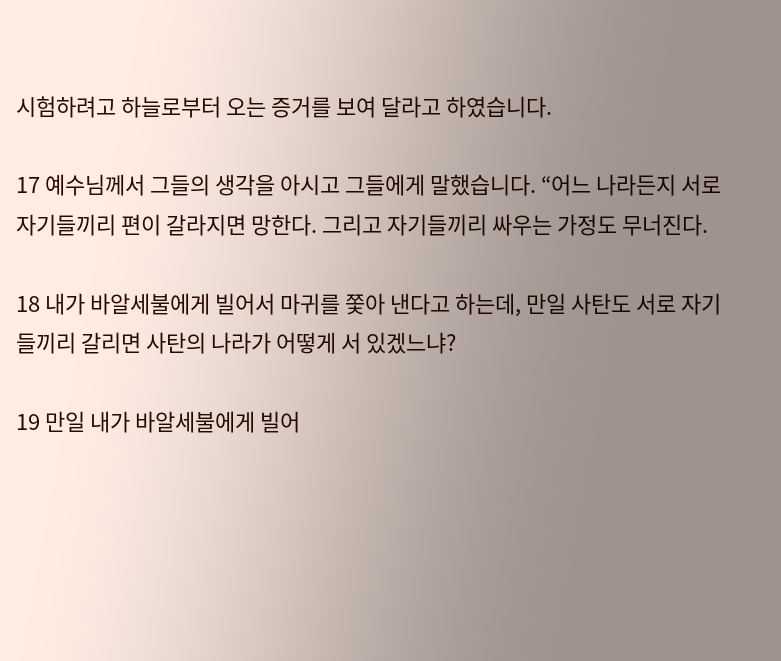시험하려고 하늘로부터 오는 증거를 보여 달라고 하였습니다.

17 예수님께서 그들의 생각을 아시고 그들에게 말했습니다. “어느 나라든지 서로 자기들끼리 편이 갈라지면 망한다. 그리고 자기들끼리 싸우는 가정도 무너진다.

18 내가 바알세불에게 빌어서 마귀를 쫓아 낸다고 하는데, 만일 사탄도 서로 자기들끼리 갈리면 사탄의 나라가 어떻게 서 있겠느냐?

19 만일 내가 바알세불에게 빌어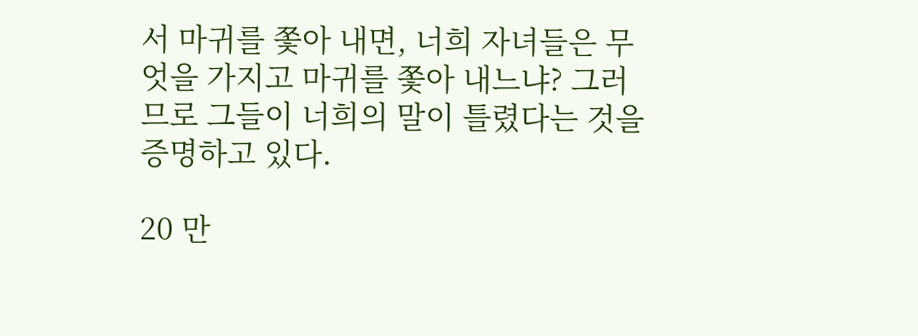서 마귀를 쫓아 내면, 너희 자녀들은 무엇을 가지고 마귀를 쫓아 내느냐? 그러므로 그들이 너희의 말이 틀렸다는 것을 증명하고 있다.

20 만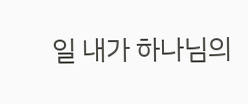일 내가 하나님의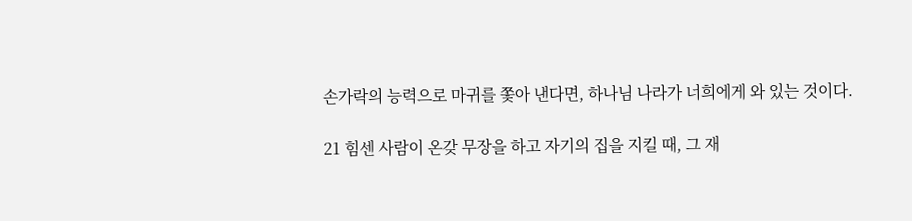손가락의 능력으로 마귀를 쫓아 낸다면, 하나님 나라가 너희에게 와 있는 것이다.

21 힘센 사람이 온갖 무장을 하고 자기의 집을 지킬 때, 그 재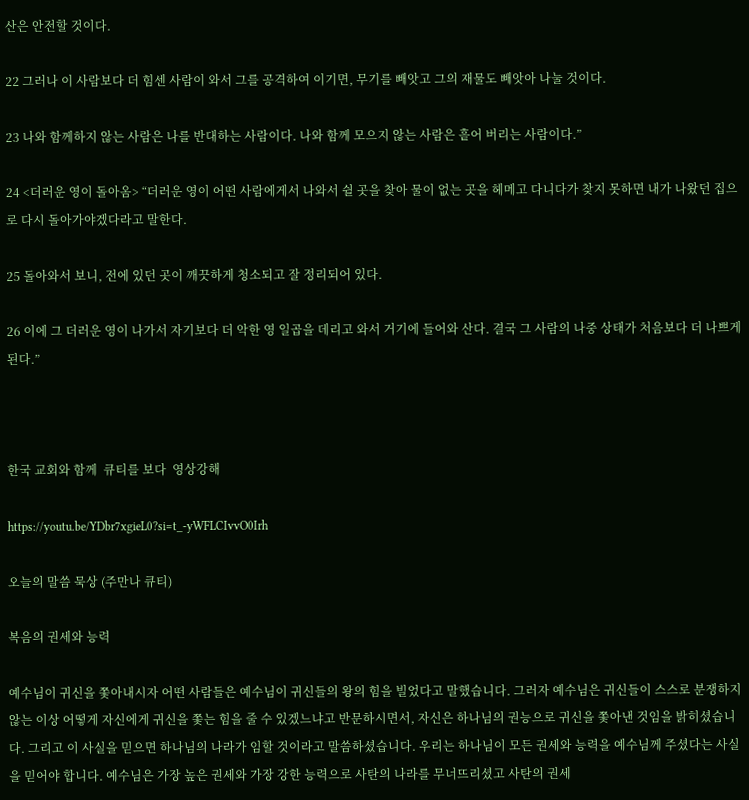산은 안전할 것이다.

22 그러나 이 사람보다 더 힘센 사람이 와서 그를 공격하여 이기면, 무기를 빼앗고 그의 재물도 빼앗아 나눌 것이다.

23 나와 함께하지 않는 사람은 나를 반대하는 사람이다. 나와 함께 모으지 않는 사람은 흩어 버리는 사람이다.”

24 <더러운 영이 돌아옴> “더러운 영이 어떤 사람에게서 나와서 쉴 곳을 찾아 물이 없는 곳을 헤메고 다니다가 찾지 못하면 내가 나왔던 집으로 다시 돌아가야겠다라고 말한다.

25 돌아와서 보니, 전에 있던 곳이 깨끗하게 청소되고 잘 정리되어 있다.

26 이에 그 더러운 영이 나가서 자기보다 더 악한 영 일곱을 데리고 와서 거기에 들어와 산다. 결국 그 사람의 나중 상태가 처음보다 더 나쁘게 된다.”



한국 교회와 함께  큐티를 보다  영상강해

https://youtu.be/YDbr7xgieL0?si=t_-yWFLCIvvO0Irh

오늘의 말씀 묵상 (주만나 큐티)

복음의 권세와 능력

예수님이 귀신을 쫓아내시자 어떤 사람들은 예수님이 귀신들의 왕의 힘을 빌었다고 말했습니다. 그러자 예수님은 귀신들이 스스로 분쟁하지 않는 이상 어떻게 자신에게 귀신을 쫓는 힘을 줄 수 있겠느냐고 반문하시면서, 자신은 하나님의 권능으로 귀신을 쫓아낸 것임을 밝히셨습니다. 그리고 이 사실을 믿으면 하나님의 나라가 임할 것이라고 말씀하셨습니다. 우리는 하나님이 모든 권세와 능력을 예수님께 주셨다는 사실을 믿어야 합니다. 예수님은 가장 높은 권세와 가장 강한 능력으로 사탄의 나라를 무너뜨리셨고 사탄의 권세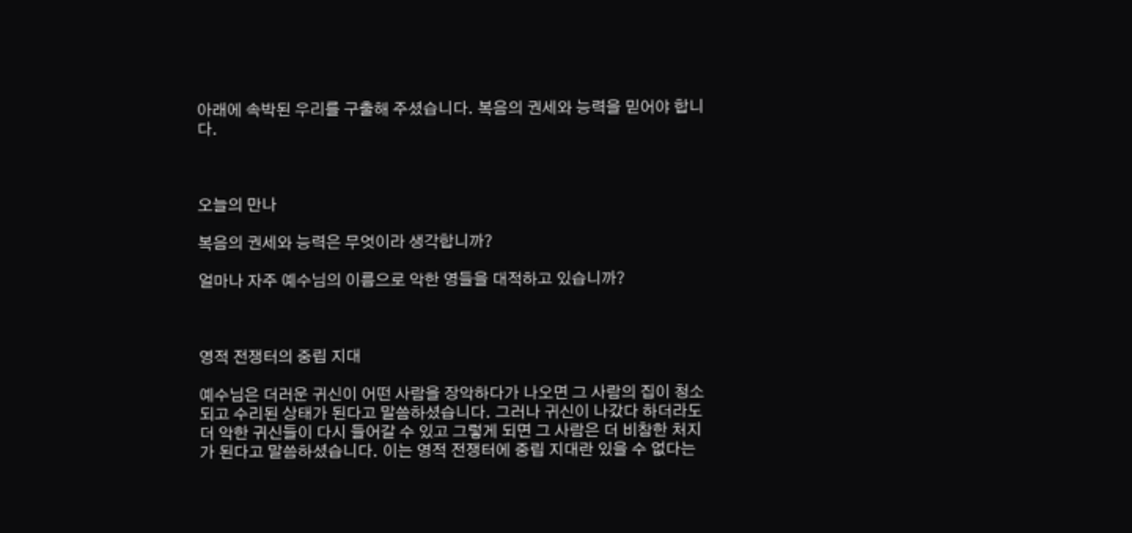아래에 속박된 우리를 구출해 주셨습니다. 복음의 권세와 능력을 믿어야 합니다.



오늘의 만나

복음의 권세와 능력은 무엇이라 생각합니까?

얼마나 자주 예수님의 이름으로 악한 영들을 대적하고 있습니까?



영적 전쟁터의 중립 지대

예수님은 더러운 귀신이 어떤 사람을 장악하다가 나오면 그 사람의 집이 청소되고 수리된 상태가 된다고 말씀하셨습니다. 그러나 귀신이 나갔다 하더라도 더 악한 귀신들이 다시 들어갈 수 있고 그렇게 되면 그 사람은 더 비참한 처지가 된다고 말씀하셨습니다. 이는 영적 전쟁터에 중립 지대란 있을 수 없다는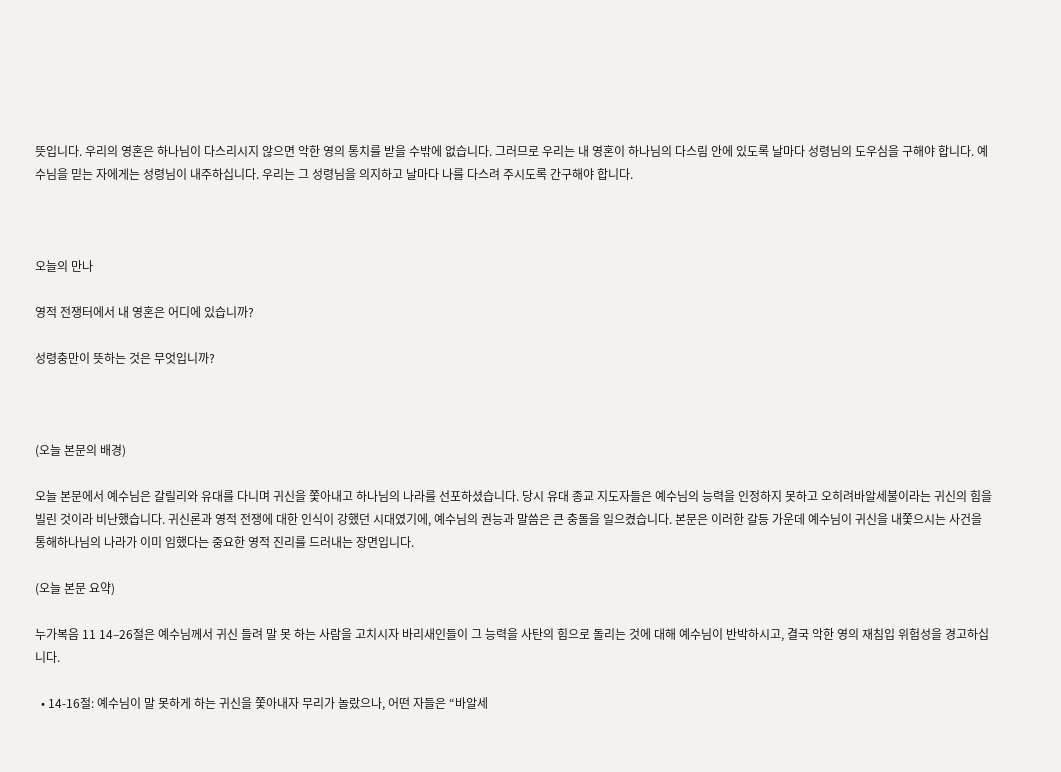뜻입니다. 우리의 영혼은 하나님이 다스리시지 않으면 악한 영의 통치를 받을 수밖에 없습니다. 그러므로 우리는 내 영혼이 하나님의 다스림 안에 있도록 날마다 성령님의 도우심을 구해야 합니다. 예수님을 믿는 자에게는 성령님이 내주하십니다. 우리는 그 성령님을 의지하고 날마다 나를 다스려 주시도록 간구해야 합니다.



오늘의 만나

영적 전쟁터에서 내 영혼은 어디에 있습니까?

성령충만이 뜻하는 것은 무엇입니까?



(오늘 본문의 배경)

오늘 본문에서 예수님은 갈릴리와 유대를 다니며 귀신을 쫓아내고 하나님의 나라를 선포하셨습니다. 당시 유대 종교 지도자들은 예수님의 능력을 인정하지 못하고 오히려바알세불이라는 귀신의 힘을 빌린 것이라 비난했습니다. 귀신론과 영적 전쟁에 대한 인식이 강했던 시대였기에, 예수님의 권능과 말씀은 큰 충돌을 일으켰습니다. 본문은 이러한 갈등 가운데 예수님이 귀신을 내쫓으시는 사건을 통해하나님의 나라가 이미 임했다는 중요한 영적 진리를 드러내는 장면입니다.

(오늘 본문 요약)

누가복음 11 14–26절은 예수님께서 귀신 들려 말 못 하는 사람을 고치시자 바리새인들이 그 능력을 사탄의 힘으로 돌리는 것에 대해 예수님이 반박하시고, 결국 악한 영의 재침입 위험성을 경고하십니다.

  • 14-16절: 예수님이 말 못하게 하는 귀신을 쫓아내자 무리가 놀랐으나, 어떤 자들은 “바알세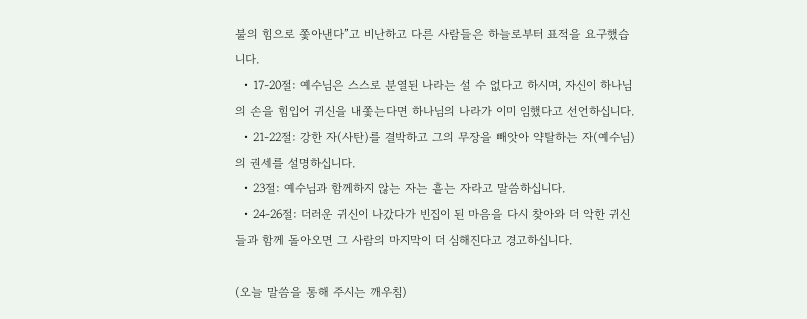불의 힘으로 쫓아낸다”고 비난하고 다른 사람들은 하늘로부터 표적을 요구했습니다.
  • 17-20절: 예수님은 스스로 분열된 나라는 설 수 없다고 하시며, 자신이 하나님의 손을 힘입어 귀신을 내쫓는다면 하나님의 나라가 이미 임했다고 선언하십니다.
  • 21-22절: 강한 자(사탄)를 결박하고 그의 무장을 빼앗아 약탈하는 자(예수님)의 권세를 설명하십니다.
  • 23절: 예수님과 함께하지 않는 자는 흩는 자라고 말씀하십니다.
  • 24-26절: 더러운 귀신이 나갔다가 빈집이 된 마음을 다시 찾아와 더 악한 귀신들과 함께 돌아오면 그 사람의 마지막이 더 심해진다고 경고하십니다.

(오늘 말씀을 통해 주시는 깨우침)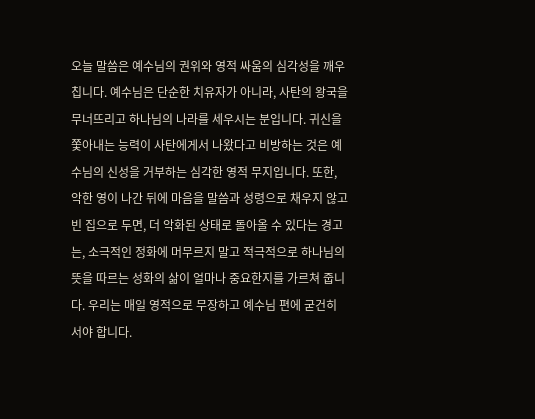오늘 말씀은 예수님의 권위와 영적 싸움의 심각성을 깨우칩니다. 예수님은 단순한 치유자가 아니라, 사탄의 왕국을 무너뜨리고 하나님의 나라를 세우시는 분입니다. 귀신을 쫓아내는 능력이 사탄에게서 나왔다고 비방하는 것은 예수님의 신성을 거부하는 심각한 영적 무지입니다. 또한, 악한 영이 나간 뒤에 마음을 말씀과 성령으로 채우지 않고 빈 집으로 두면, 더 악화된 상태로 돌아올 수 있다는 경고는, 소극적인 정화에 머무르지 말고 적극적으로 하나님의 뜻을 따르는 성화의 삶이 얼마나 중요한지를 가르쳐 줍니다. 우리는 매일 영적으로 무장하고 예수님 편에 굳건히 서야 합니다.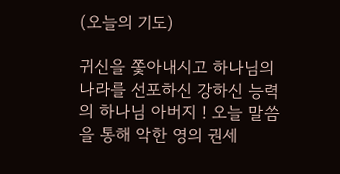(오늘의 기도)

귀신을 쫓아내시고 하나님의 나라를 선포하신 강하신 능력의 하나님 아버지 ! 오늘 말씀을 통해 악한 영의 권세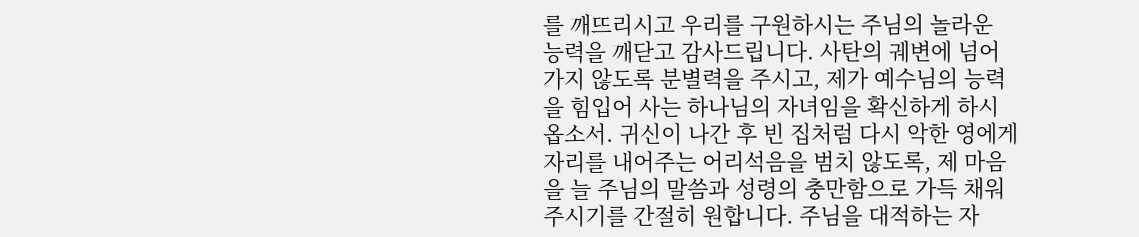를 깨뜨리시고 우리를 구원하시는 주님의 놀라운 능력을 깨닫고 감사드립니다. 사탄의 궤변에 넘어가지 않도록 분별력을 주시고, 제가 예수님의 능력을 힘입어 사는 하나님의 자녀임을 확신하게 하시옵소서. 귀신이 나간 후 빈 집처럼 다시 악한 영에게 자리를 내어주는 어리석음을 범치 않도록, 제 마음을 늘 주님의 말씀과 성령의 충만함으로 가득 채워 주시기를 간절히 원합니다. 주님을 대적하는 자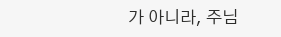가 아니라, 주님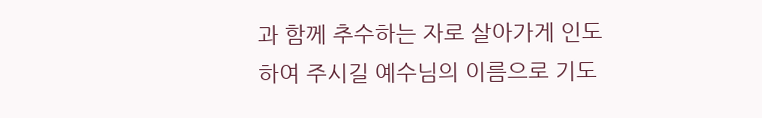과 함께 추수하는 자로 살아가게 인도하여 주시길 예수님의 이름으로 기도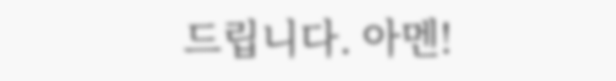드립니다. 아멘!